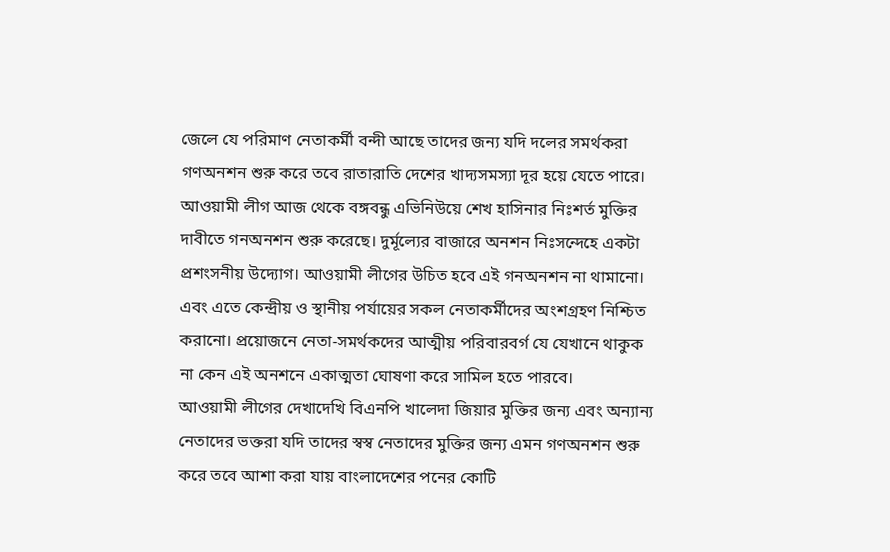জেলে যে পরিমাণ নেতাকর্মী বন্দী আছে তাদের জন্য যদি দলের সমর্থকরা গণঅনশন শুরু করে তবে রাতারাতি দেশের খাদ্যসমস্যা দূর হয়ে যেতে পারে। আওয়ামী লীগ আজ থেকে বঙ্গবন্ধু এভিনিউয়ে শেখ হাসিনার নিঃশর্ত মুক্তির দাবীতে গনঅনশন শুরু করেছে। দুর্মূল্যের বাজারে অনশন নিঃসন্দেহে একটা প্রশংসনীয় উদ্যোগ। আওয়ামী লীগের উচিত হবে এই গনঅনশন না থামানো। এবং এতে কেন্দ্রীয় ও স্থানীয় পর্যায়ের সকল নেতাকর্মীদের অংশগ্রহণ নিশ্চিত করানো। প্রয়োজনে নেতা-সমর্থকদের আত্মীয় পরিবারবর্গ যে যেখানে থাকুক না কেন এই অনশনে একাত্মতা ঘোষণা করে সামিল হতে পারবে।
আওয়ামী লীগের দেখাদেখি বিএনপি খালেদা জিয়ার মুক্তির জন্য এবং অন্যান্য নেতাদের ভক্তরা যদি তাদের স্বস্ব নেতাদের মুক্তির জন্য এমন গণঅনশন শুরু করে তবে আশা করা যায় বাংলাদেশের পনের কোটি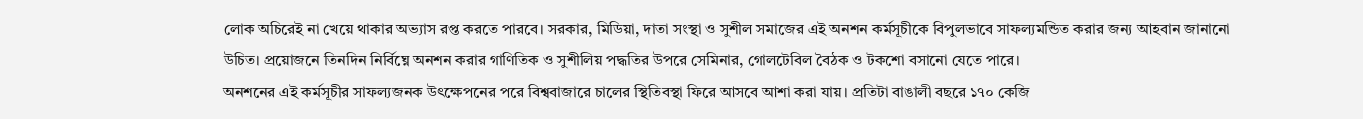লোক অচিরেই না খেয়ে থাকার অভ্যাস রপ্ত করতে পারবে। সরকার, মিডিয়া, দাতা সংস্থা ও সুশীল সমাজের এই অনশন কর্মসূচীকে বিপুলভাবে সাফল্যমন্ডিত করার জন্য আহবান জানানো উচিত। প্রয়োজনে তিনদিন নির্বিঘ্নে অনশন করার গাণিতিক ও সুশীলিয় পদ্ধতির উপরে সেমিনার, গোলটেবিল বৈঠক ও টকশো বসানো যেতে পারে।
অনশনের এই কর্মসূচীর সাফল্যজনক উৎক্ষেপনের পরে বিশ্ববাজারে চালের স্থিতিবস্থা ফিরে আসবে আশা করা যায়। প্রতিটা বাঙালী বছরে ১৭০ কেজি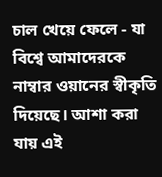চাল খেয়ে ফেলে - যা বিশ্বে আমাদেরকে নাম্বার ওয়ানের স্বীকৃতি দিয়েছে। আশা করা যায় এই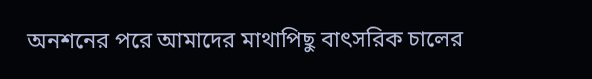অনশনের পরে আমাদের মাথাপিছু বাৎসরিক চালের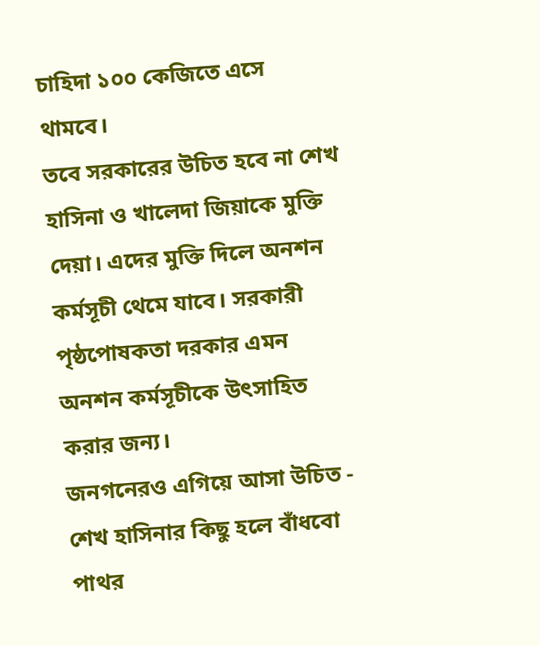চাহিদা ১০০ কেজিতে এসে থামবে।
তবে সরকারের উচিত হবে না শেখ হাসিনা ও খালেদা জিয়াকে মুক্তি দেয়া। এদের মুক্তি দিলে অনশন কর্মসূচী থেমে যাবে। সরকারী পৃষ্ঠপোষকতা দরকার এমন অনশন কর্মসূচীকে উৎসাহিত করার জন্য।
জনগনেরও এগিয়ে আসা উচিত - শেখ হাসিনার কিছু হলে বাঁধবো পাথর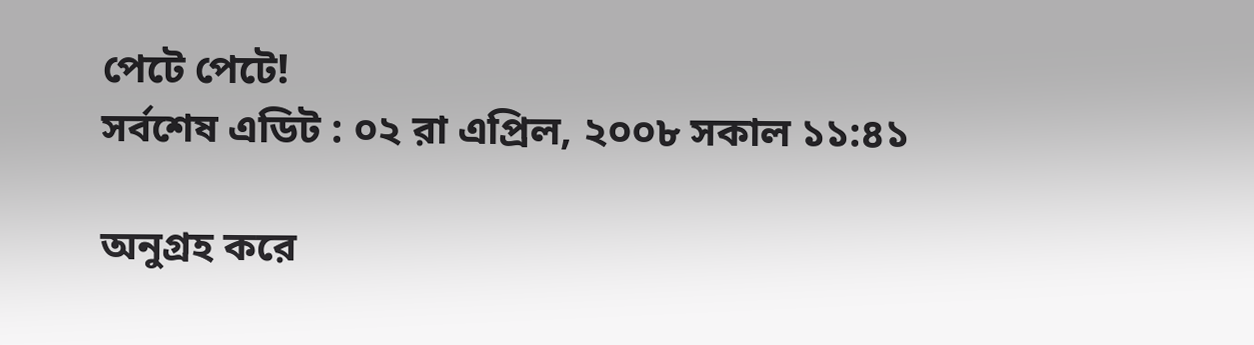পেটে পেটে!
সর্বশেষ এডিট : ০২ রা এপ্রিল, ২০০৮ সকাল ১১:৪১

অনুগ্রহ করে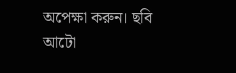অপেক্ষা করুন। ছবি আটো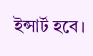ইন্সার্ট হবে।